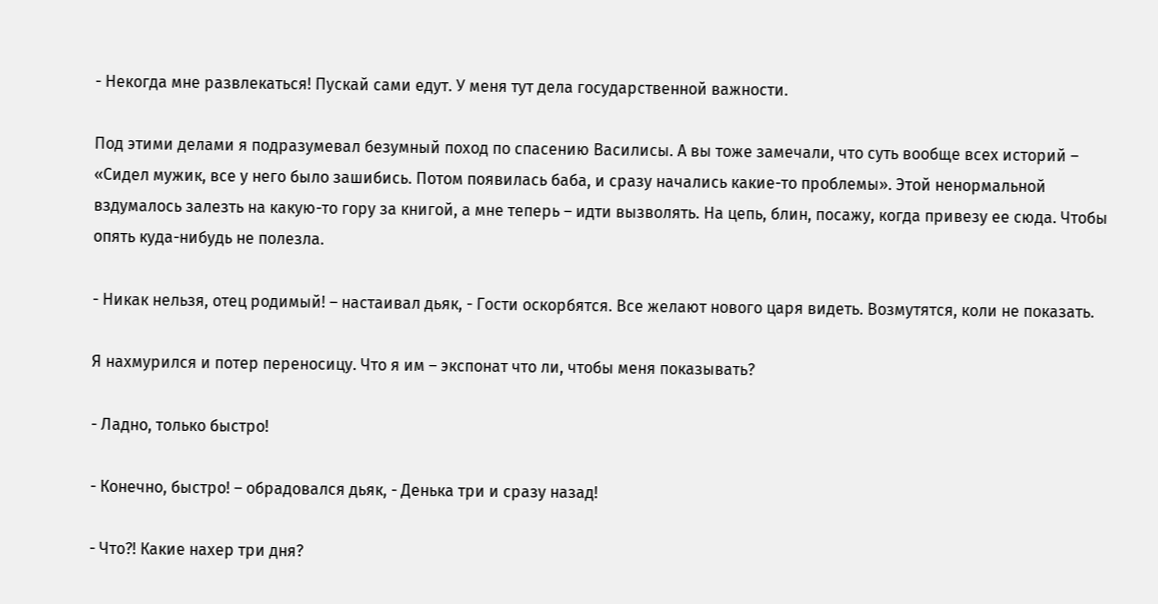- Некогда мне развлекаться! Пускай сами едут. У меня тут дела государственной важности.

Под этими делами я подразумевал безумный поход по спасению Василисы. А вы тоже замечали, что суть вообще всех историй – «Сидел мужик, все у него было зашибись. Потом появилась баба, и сразу начались какие-то проблемы». Этой ненормальной вздумалось залезть на какую-то гору за книгой, а мне теперь – идти вызволять. На цепь, блин, посажу, когда привезу ее сюда. Чтобы опять куда-нибудь не полезла.

- Никак нельзя, отец родимый! – настаивал дьяк, - Гости оскорбятся. Все желают нового царя видеть. Возмутятся, коли не показать.

Я нахмурился и потер переносицу. Что я им – экспонат что ли, чтобы меня показывать?

- Ладно, только быстро!

- Конечно, быстро! – обрадовался дьяк, - Денька три и сразу назад!

- Что?! Какие нахер три дня?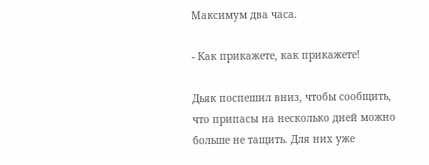Максимум два часа.

- Как прикажете, как прикажете!

Дьяк поспешил вниз, чтобы сообщить, что припасы на несколько дней можно больше не тащить. Для них уже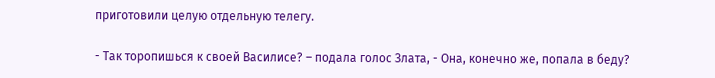приготовили целую отдельную телегу.

- Так торопишься к своей Василисе? – подала голос Злата, - Она, конечно же, попала в беду?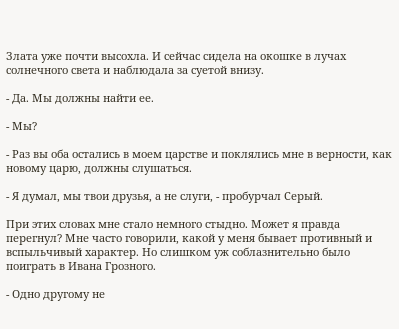Злата уже почти высохла. И сейчас сидела на окошке в лучах солнечного света и наблюдала за суетой внизу.

- Да. Мы должны найти ее.

- Мы?

- Раз вы оба остались в моем царстве и поклялись мне в верности, как новому царю, должны слушаться.

- Я думал, мы твои друзья, а не слуги, - пробурчал Серый.

При этих словах мне стало немного стыдно. Может я правда перегнул? Мне часто говорили, какой у меня бывает противный и вспыльчивый характер. Но слишком уж соблазнительно было поиграть в Ивана Грозного.

- Одно другому не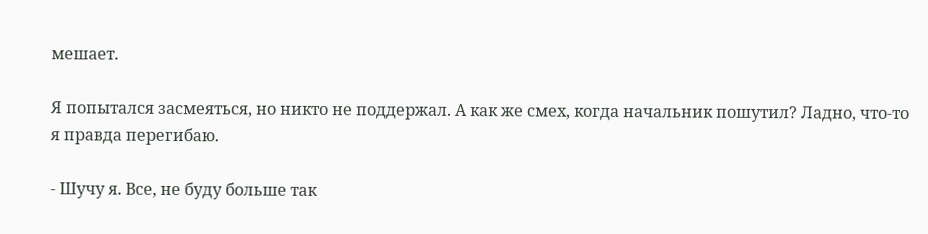мешает.

Я попытался засмеяться, но никто не поддержал. А как же смех, когда начальник пошутил? Ладно, что-то я правда перегибаю.

- Шучу я. Все, не буду больше так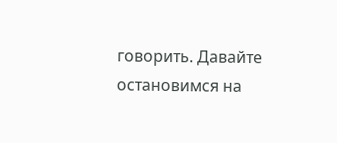говорить. Давайте остановимся на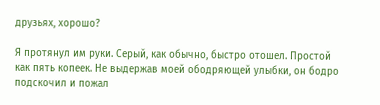друзьях, хорошо?

Я протянул им руки. Серый, как обычно, быстро отошел. Простой как пять копеек. Не выдержав моей ободряющей улыбки, он бодро подскочил и пожал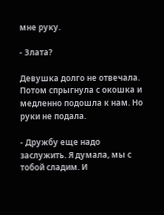мне руку.

- Злата?

Девушка долго не отвечала. Потом спрыгнула с окошка и медленно подошла к нам. Но руки не подала.

- Дружбу еще надо заслужить. Я думала, мы с тобой сладим. И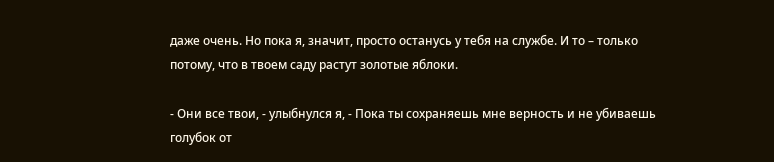даже очень. Но пока я, значит, просто останусь у тебя на службе. И то – только потому, что в твоем саду растут золотые яблоки.

- Они все твои, - улыбнулся я, - Пока ты сохраняешь мне верность и не убиваешь голубок от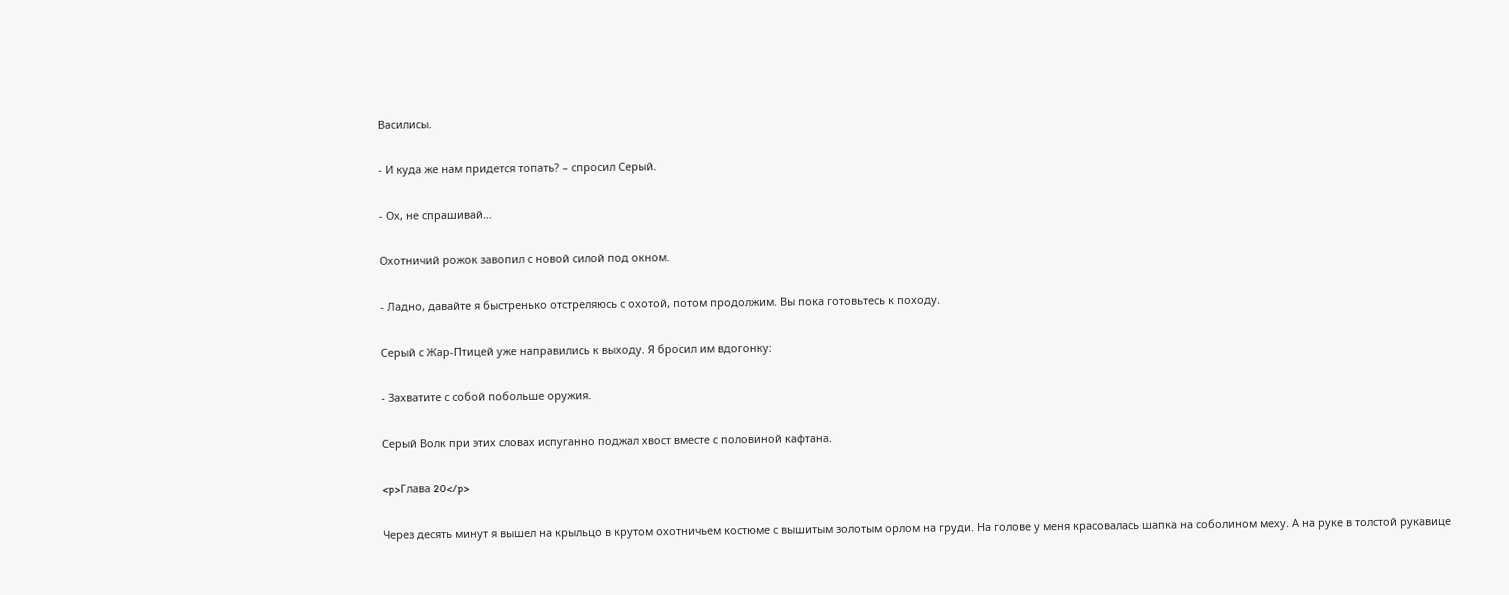Василисы.

- И куда же нам придется топать? – спросил Серый.

- Ох, не спрашивай…

Охотничий рожок завопил с новой силой под окном.

- Ладно, давайте я быстренько отстреляюсь с охотой, потом продолжим. Вы пока готовьтесь к походу.

Серый с Жар-Птицей уже направились к выходу. Я бросил им вдогонку:

- Захватите с собой побольше оружия.

Серый Волк при этих словах испуганно поджал хвост вместе с половиной кафтана.

<p>Глава 20</p>

Через десять минут я вышел на крыльцо в крутом охотничьем костюме с вышитым золотым орлом на груди. На голове у меня красовалась шапка на соболином меху. А на руке в толстой рукавице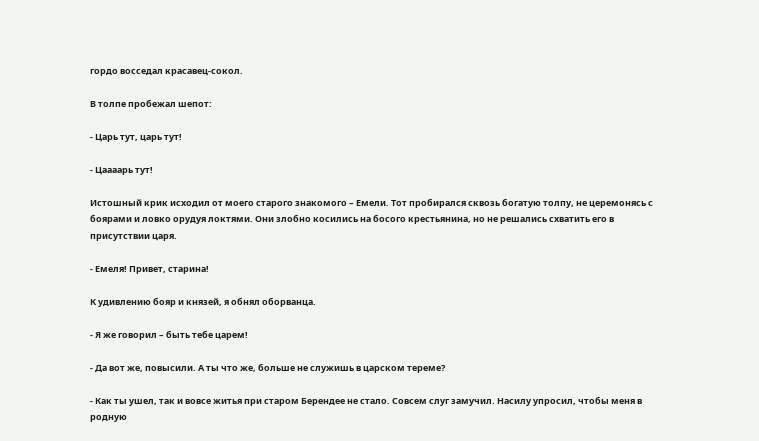гордо восседал красавец-сокол.

В толпе пробежал шепот:

- Царь тут, царь тут!

- Цаааарь тут!

Истошный крик исходил от моего старого знакомого – Емели. Тот пробирался сквозь богатую толпу, не церемонясь с боярами и ловко орудуя локтями. Они злобно косились на босого крестьянина, но не решались схватить его в присутствии царя.

- Емеля! Привет, старина!

К удивлению бояр и князей, я обнял оборванца.

- Я же говорил – быть тебе царем!

- Да вот же, повысили. А ты что же, больше не служишь в царском тереме?

- Как ты ушел, так и вовсе житья при старом Берендее не стало. Совсем слуг замучил. Насилу упросил, чтобы меня в родную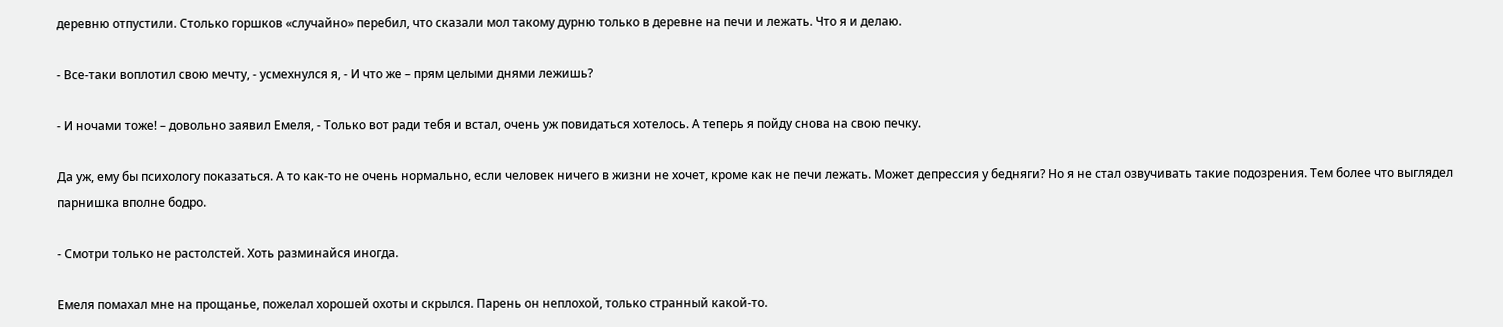деревню отпустили. Столько горшков «случайно» перебил, что сказали мол такому дурню только в деревне на печи и лежать. Что я и делаю.

- Все-таки воплотил свою мечту, - усмехнулся я, - И что же – прям целыми днями лежишь?

- И ночами тоже! – довольно заявил Емеля, - Только вот ради тебя и встал, очень уж повидаться хотелось. А теперь я пойду снова на свою печку.

Да уж, ему бы психологу показаться. А то как-то не очень нормально, если человек ничего в жизни не хочет, кроме как не печи лежать. Может депрессия у бедняги? Но я не стал озвучивать такие подозрения. Тем более что выглядел парнишка вполне бодро.

- Смотри только не растолстей. Хоть разминайся иногда.

Емеля помахал мне на прощанье, пожелал хорошей охоты и скрылся. Парень он неплохой, только странный какой-то.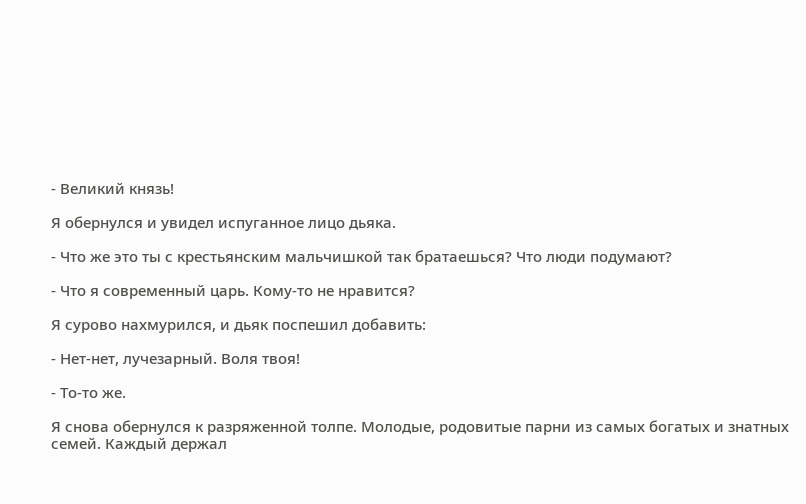- Великий князь!

Я обернулся и увидел испуганное лицо дьяка.

- Что же это ты с крестьянским мальчишкой так братаешься? Что люди подумают?

- Что я современный царь. Кому-то не нравится?

Я сурово нахмурился, и дьяк поспешил добавить:

- Нет-нет, лучезарный. Воля твоя!

- То-то же.

Я снова обернулся к разряженной толпе. Молодые, родовитые парни из самых богатых и знатных семей. Каждый держал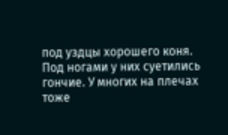под уздцы хорошего коня. Под ногами у них суетились гончие. У многих на плечах тоже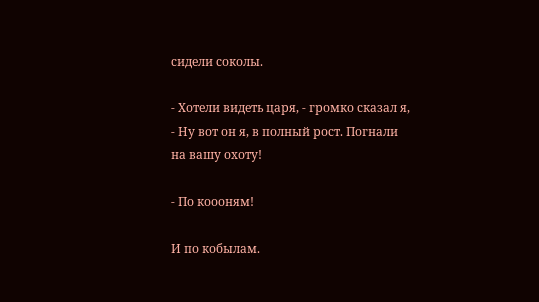сидели соколы.

- Хотели видеть царя, - громко сказал я, - Ну вот он я, в полный рост. Погнали на вашу охоту!

- По коооням!

И по кобылам.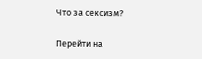Что за сексизм?

Перейти на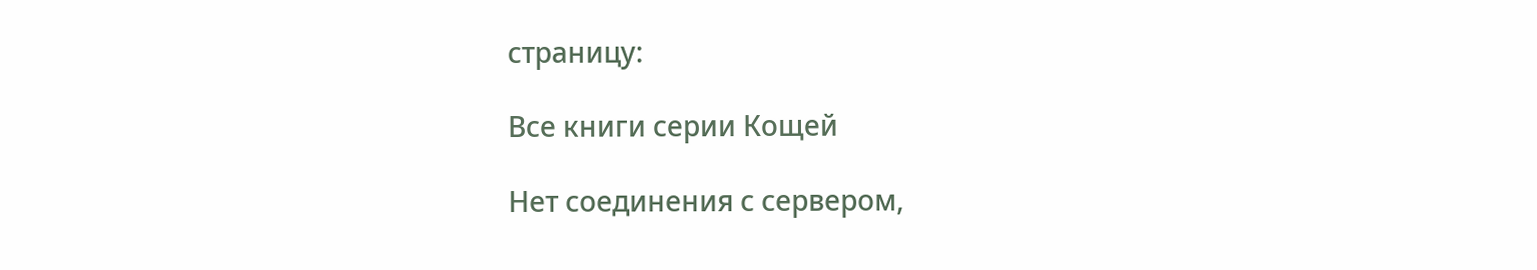страницу:

Все книги серии Кощей

Нет соединения с сервером,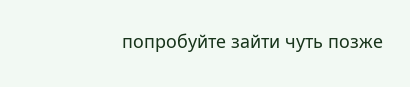попробуйте зайти чуть позже